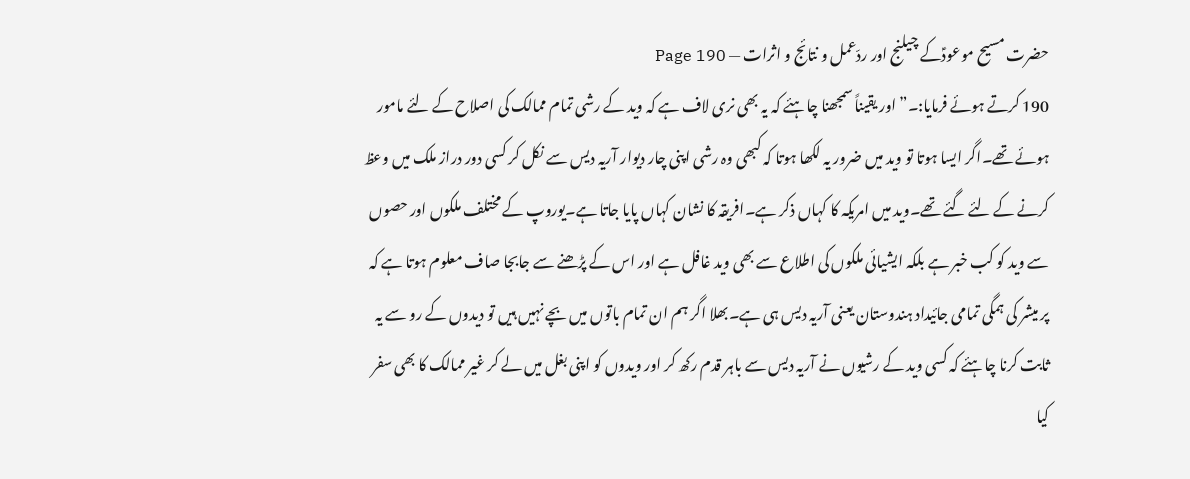حضرت مسیح موعودؑکے چیلنج اور ردّعمل و نتائج و اثرات — Page 190
190 کرتے ہوئے فرمایا:۔” اور یقیناً سمجھنا چاہئے کہ یہ بھی نری لاف ہے کہ وید کے رشی تمام ممالک کی اصلاح کے لئے مامور ہوئے تھے۔اگر ایسا ہوتا تو وید میں ضرور یہ لکھا ہوتا کہ کبھی وہ رشی اپنی چار دیوار آریہ دیس سے نکل کر کسی دور دراز ملک میں وعظ کرنے کے لئے گئے تھے۔وید میں امریکہ کا کہاں ذکر ہے۔افریقہ کا نشان کہاں پایا جاتا ہے۔یوروپ کے مختلف ملکوں اور حصوں سے وید کو کب خبر ہے بلکہ ایشیائی ملکوں کی اطلاع سے بھی وید غافل ہے اور اس کے پڑھنے سے جابجا صاف معلوم ہوتا ہے کہ پر میشر کی ہمگی تمامی جائیداد ہندوستان یعنی آریہ دیس ہی ہے۔بھلا اگر ہم ان تمام باتوں میں بچے نہیں ہیں تو دیدوں کے رو سے یہ ثابت کرنا چاہئے کہ کسی وید کے رشیوں نے آریہ دیس سے باہر قدم رکھ کر اور ویدوں کو اپنی بغل میں لے کر غیر ممالک کا بھی سفر کیا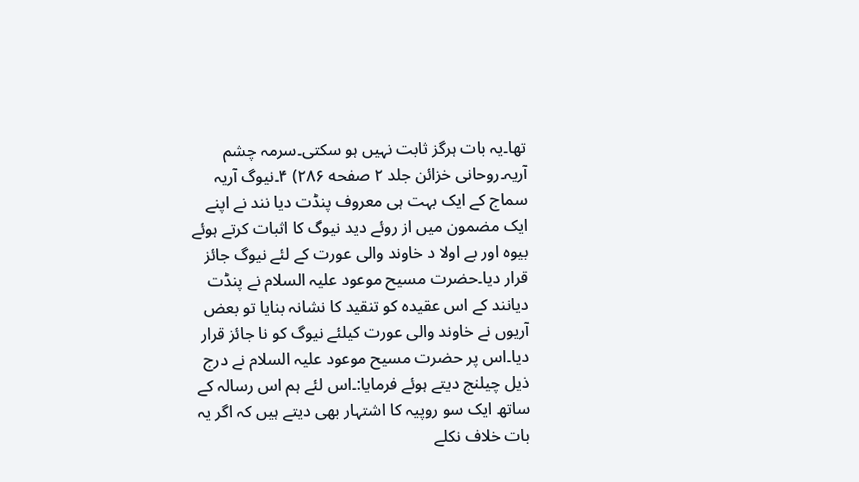تھا۔یہ بات ہرگز ثابت نہیں ہو سکتی۔سرمہ چشم آریہ۔روحانی خزائن جلد ۲ صفحه ۲۸۶) ۴۔نیوگ آریہ سماج کے ایک بہت ہی معروف پنڈت دیا نند نے اپنے ایک مضمون میں از روئے دید نیوگ کا اثبات کرتے ہوئے بیوہ اور بے اولا د خاوند والی عورت کے لئے نیوگ جائز قرار دیا۔حضرت مسیح موعود علیہ السلام نے پنڈت دیانند کے اس عقیدہ کو تنقید کا نشانہ بنایا تو بعض آریوں نے خاوند والی عورت کیلئے نیوگ کو نا جائز قرار دیا۔اس پر حضرت مسیح موعود علیہ السلام نے درج ذیل چیلنج دیتے ہوئے فرمایا:۔اس لئے ہم اس رسالہ کے ساتھ ایک سو روپیہ کا اشتہار بھی دیتے ہیں کہ اگر یہ بات خلاف نکلے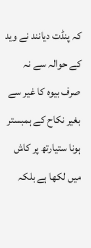کہ پنڈت دیانند نے وید کے حوالہ سے نہ صرف بیوہ کا غیر سے بغیر نکاح کے ہمبستر ہونا ستیارتھ پر کاش میں لکھا ہے بلکہ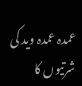عمدہ عمدہ وید کی شرتیوں کا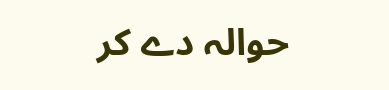حوالہ دے کر